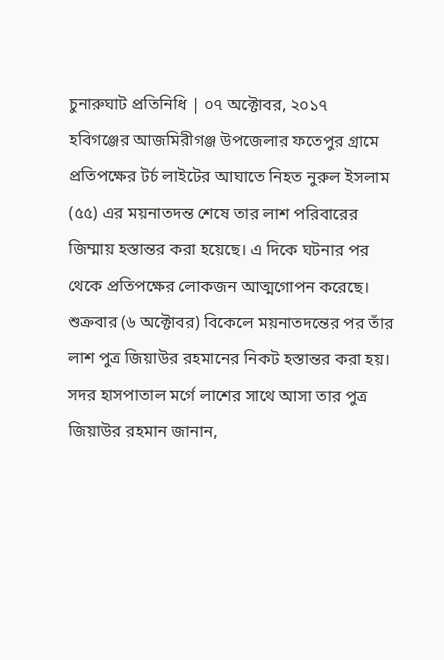চুনারুঘাট প্রতিনিধি | ০৭ অক্টোবর, ২০১৭
হবিগঞ্জের আজমিরীগঞ্জ উপজেলার ফতেপুর গ্রামে প্রতিপক্ষের টর্চ লাইটের আঘাতে নিহত নুরুল ইসলাম (৫৫) এর ময়নাতদন্ত শেষে তার লাশ পরিবারের জিম্মায় হস্তান্তর করা হয়েছে। এ দিকে ঘটনার পর থেকে প্রতিপক্ষের লোকজন আত্মগোপন করেছে।
শুক্রবার (৬ অক্টোবর) বিকেলে ময়নাতদন্তের পর তাঁর লাশ পুত্র জিয়াউর রহমানের নিকট হস্তান্তর করা হয়।
সদর হাসপাতাল মর্গে লাশের সাথে আসা তার পুত্র জিয়াউর রহমান জানান,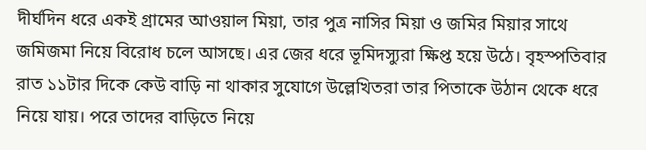দীর্ঘদিন ধরে একই গ্রামের আওয়াল মিয়া, তার পুত্র নাসির মিয়া ও জমির মিয়ার সাথে জমিজমা নিয়ে বিরোধ চলে আসছে। এর জের ধরে ভূমিদস্যুরা ক্ষিপ্ত হয়ে উঠে। বৃহস্পতিবার রাত ১১টার দিকে কেউ বাড়ি না থাকার সুযোগে উল্লেখিতরা তার পিতাকে উঠান থেকে ধরে নিয়ে যায়। পরে তাদের বাড়িতে নিয়ে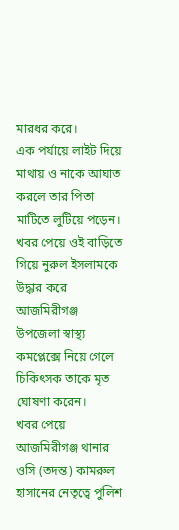মারধর করে।
এক পর্যায়ে লাইট দিয়ে মাথায় ও নাকে আঘাত করলে তার পিতা মাটিতে লুটিয়ে পড়েন। খবর পেয়ে ওই বাড়িতে গিয়ে নুরুল ইসলামকে উদ্ধার করে আজমিরীগঞ্জ উপজেলা স্বাস্থ্য কমপ্লেক্সে নিয়ে গেলে চিকিৎসক তাকে মৃত ঘোষণা করেন।
খবর পেয়ে আজমিরীগঞ্জ থানার ওসি (তদন্ত) কামরুল হাসানের নেতৃত্বে পুলিশ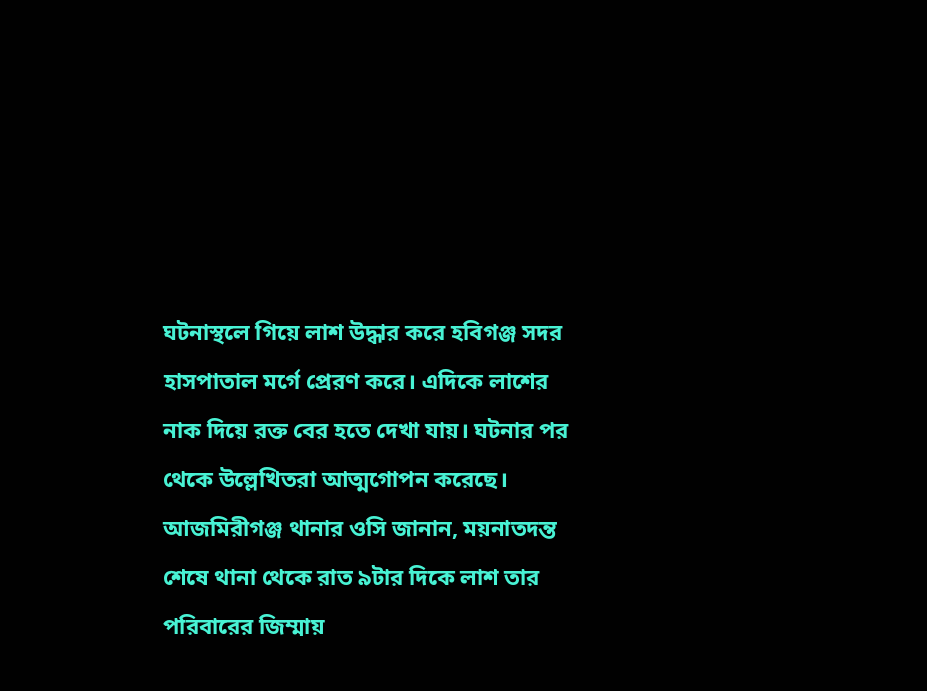ঘটনাস্থলে গিয়ে লাশ উদ্ধার করে হবিগঞ্জ সদর হাসপাতাল মর্গে প্রেরণ করে। এদিকে লাশের নাক দিয়ে রক্ত বের হতে দেখা যায়। ঘটনার পর থেকে উল্লেখিতরা আত্মগোপন করেছে।
আজমিরীগঞ্জ থানার ওসি জানান, ময়নাতদন্ত শেষে থানা থেকে রাত ৯টার দিকে লাশ তার পরিবারের জিম্মায়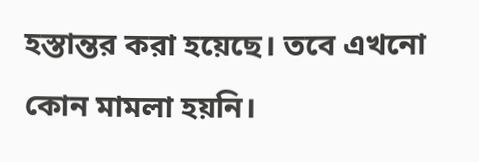হস্তান্তর করা হয়েছে। তবে এখনো কোন মামলা হয়নি।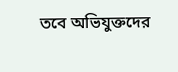তবে অভিযুক্তদের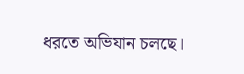ধরতে অভিযান চলছে।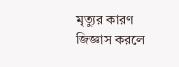মৃত্যুর কারণ জিজ্ঞাস করলে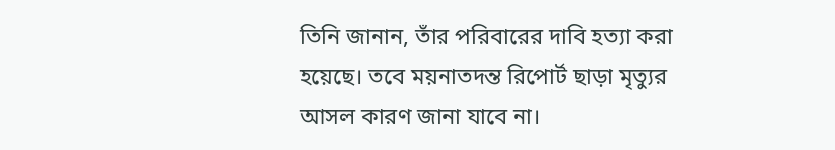তিনি জানান, তাঁর পরিবারের দাবি হত্যা করা হয়েছে। তবে ময়নাতদন্ত রিপোর্ট ছাড়া মৃত্যুর আসল কারণ জানা যাবে না।